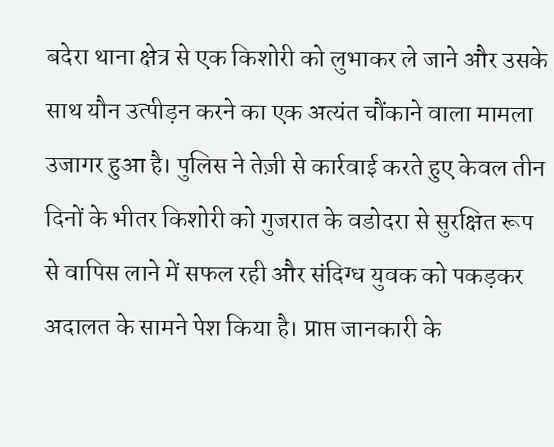बदेरा थाना क्षेत्र से एक किशोरी को लुभाकर ले जाने और उसके साथ यौन उत्पीड़न करने का एक अत्यंत चौंकाने वाला मामला उजागर हुआ है। पुलिस ने तेज़ी से कार्रवाई करते हुए केवल तीन दिनों के भीतर किशोरी को गुजरात के वडोदरा से सुरक्षित रूप से वापिस लाने में सफल रही और संदिग्ध युवक को पकड़कर अदालत के सामने पेश किया है। प्राप्त जानकारी के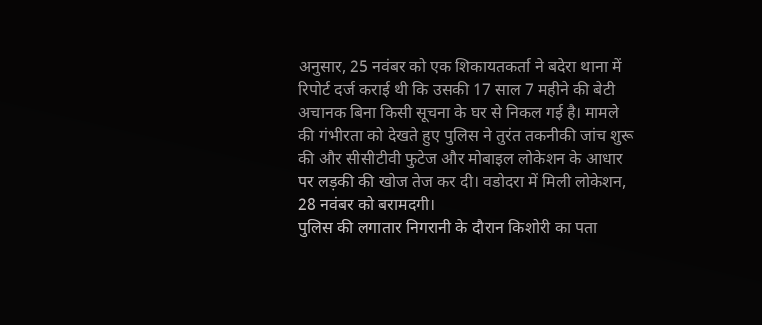अनुसार, 25 नवंबर को एक शिकायतकर्ता ने बदेरा थाना में रिपोर्ट दर्ज कराई थी कि उसकी 17 साल 7 महीने की बेटी अचानक बिना किसी सूचना के घर से निकल गई है। मामले की गंभीरता को देखते हुए पुलिस ने तुरंत तकनीकी जांच शुरू की और सीसीटीवी फुटेज और मोबाइल लोकेशन के आधार पर लड़की की खोज तेज कर दी। वडोदरा में मिली लोकेशन, 28 नवंबर को बरामदगी।
पुलिस की लगातार निगरानी के दौरान किशोरी का पता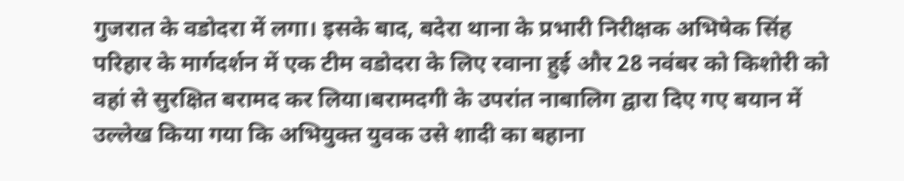गुजरात के वडोदरा में लगा। इसके बाद, बदेरा थाना के प्रभारी निरीक्षक अभिषेक सिंह परिहार के मार्गदर्शन में एक टीम वडोदरा के लिए रवाना हुई और 28 नवंबर को किशोरी को वहां से सुरक्षित बरामद कर लिया।बरामदगी के उपरांत नाबालिग द्वारा दिए गए बयान में उल्लेख किया गया कि अभियुक्त युवक उसे शादी का बहाना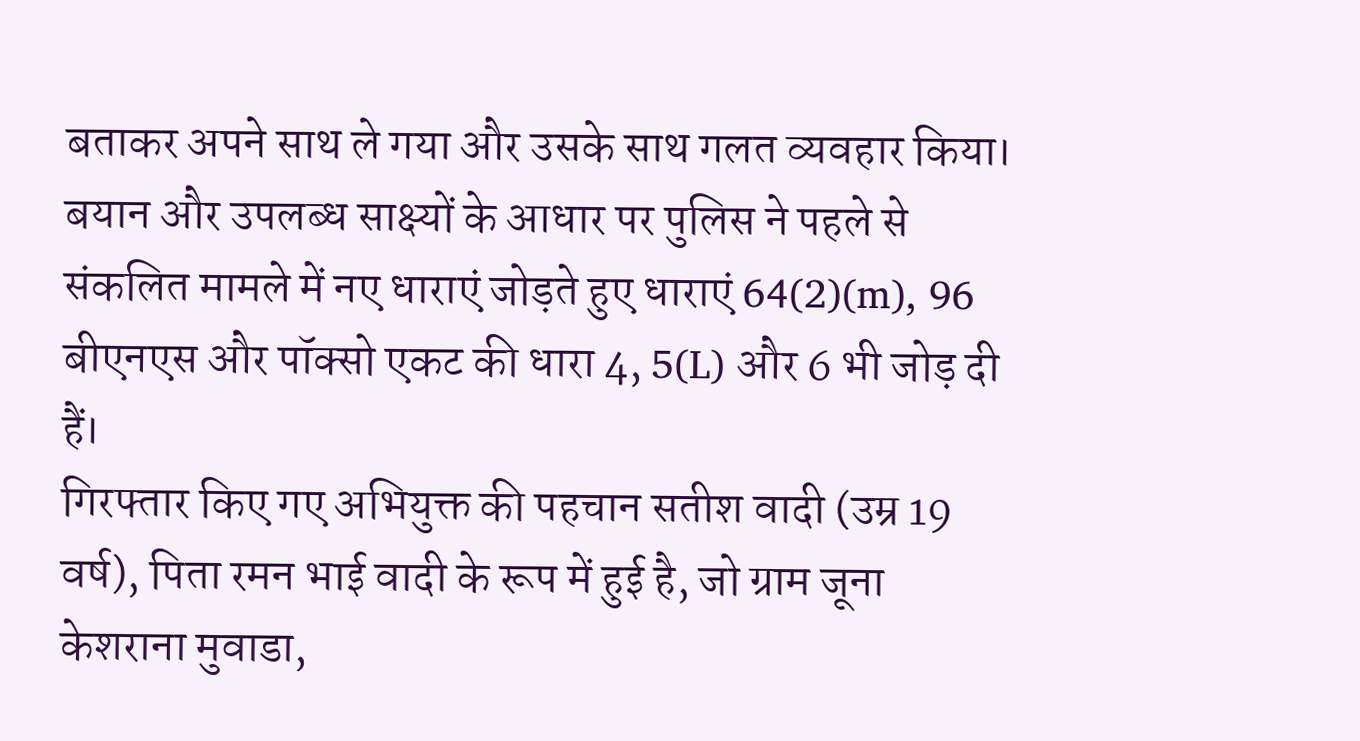बताकर अपने साथ ले गया और उसके साथ गलत व्यवहार किया। बयान और उपलब्ध साक्ष्यों के आधार पर पुलिस ने पहले से संकलित मामले में नए धाराएं जोड़ते हुए धाराएं 64(2)(m), 96 बीएनएस और पॉक्सो एकट की धारा 4, 5(L) और 6 भी जोड़ दी हैं।
गिरफ्तार किए गए अभियुक्त की पहचान सतीश वादी (उम्र 19 वर्ष), पिता रमन भाई वादी के रूप में हुई है, जो ग्राम जूना केशराना मुवाडा,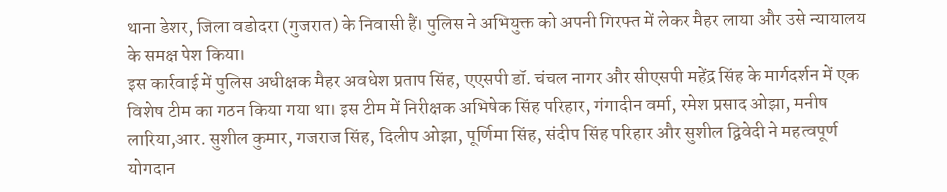थाना डेशर, जिला वडोदरा (गुजरात) के निवासी हैं। पुलिस ने अभियुक्त को अपनी गिरफ्त में लेकर मैहर लाया और उसे न्यायालय के समक्ष पेश किया।
इस कार्रवाई में पुलिस अधीक्षक मैहर अवधेश प्रताप सिंह, एएसपी डॉ. चंचल नागर और सीएसपी महेंद्र सिंह के मार्गदर्शन में एक विशेष टीम का गठन किया गया था। इस टीम में निरीक्षक अभिषेक सिंह परिहार, गंगादीन वर्मा, रमेश प्रसाद ओझा, मनीष लारिया,आर. सुशील कुमार, गजराज सिंह, दिलीप ओझा, पूर्णिमा सिंह, संदीप सिंह परिहार और सुशील द्विवेदी ने महत्वपूर्ण योगदान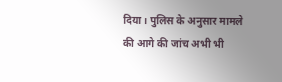दिया। पुलिस के अनुसार मामले की आगे की जांच अभी भी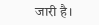जारी है।